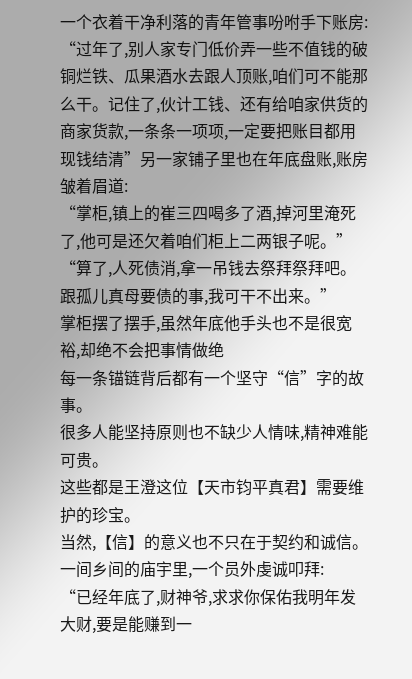一个衣着干净利落的青年管事吩咐手下账房:
“过年了,别人家专门低价弄一些不值钱的破铜烂铁、瓜果酒水去跟人顶账,咱们可不能那么干。记住了,伙计工钱、还有给咱家供货的商家货款,一条条一项项,一定要把账目都用现钱结清”另一家铺子里也在年底盘账,账房皱着眉道:
“掌柜,镇上的崔三四喝多了酒,掉河里淹死了,他可是还欠着咱们柜上二两银子呢。”
“算了,人死债消,拿一吊钱去祭拜祭拜吧。跟孤儿真母要债的事,我可干不出来。”
掌柜摆了摆手,虽然年底他手头也不是很宽裕,却绝不会把事情做绝
每一条锚链背后都有一个坚守“信”字的故事。
很多人能坚持原则也不缺少人情味,精神难能可贵。
这些都是王澄这位【天市钧平真君】需要维护的珍宝。
当然,【信】的意义也不只在于契约和诚信。
一间乡间的庙宇里,一个员外虔诚叩拜:
“已经年底了,财神爷,求求你保佑我明年发大财,要是能赚到一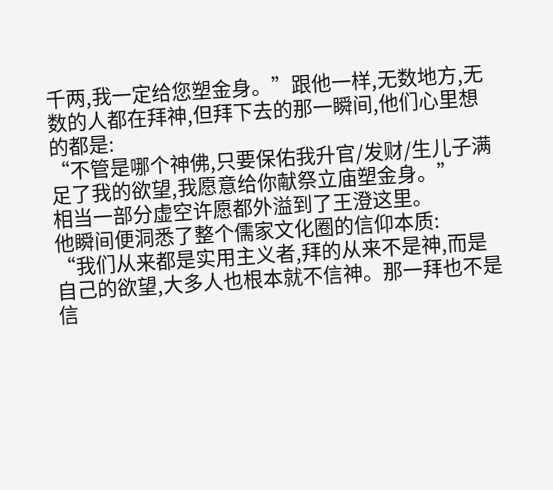千两,我一定给您塑金身。”跟他一样,无数地方,无数的人都在拜神,但拜下去的那一瞬间,他们心里想的都是:
“不管是哪个神佛,只要保佑我升官/发财/生儿子满足了我的欲望,我愿意给你献祭立庙塑金身。”
相当一部分虚空许愿都外溢到了王澄这里。
他瞬间便洞悉了整个儒家文化圈的信仰本质:
“我们从来都是实用主义者,拜的从来不是神,而是自己的欲望,大多人也根本就不信神。那一拜也不是信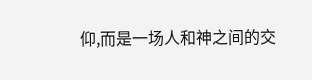仰,而是一场人和神之间的交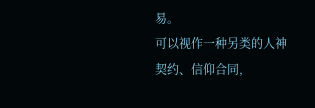易。
可以视作一种另类的人神契约、信仰合同,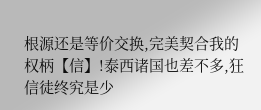根源还是等价交换,完美契合我的权柄【信】!泰西诸国也差不多,狂信徒终究是少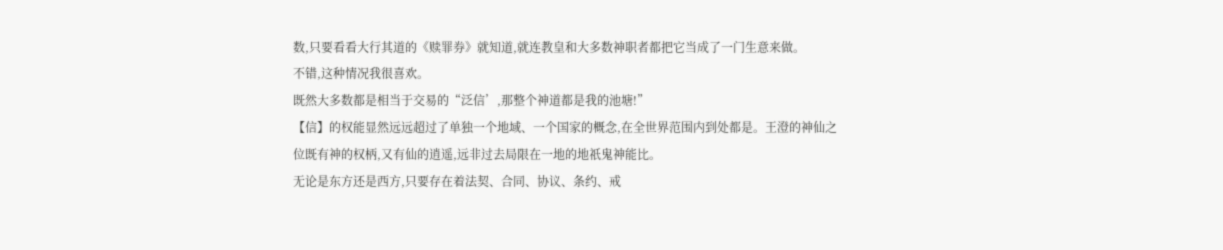数,只要看看大行其道的《赎罪券》就知道,就连教皇和大多数神职者都把它当成了一门生意来做。
不错,这种情况我很喜欢。
既然大多数都是相当于交易的“泛信’,那整个神道都是我的池塘!”
【信】的权能显然远远超过了单独一个地域、一个国家的概念,在全世界范围内到处都是。王澄的神仙之位既有神的权柄,又有仙的逍遥,远非过去局限在一地的地祇鬼神能比。
无论是东方还是西方,只要存在着法契、合同、协议、条约、戒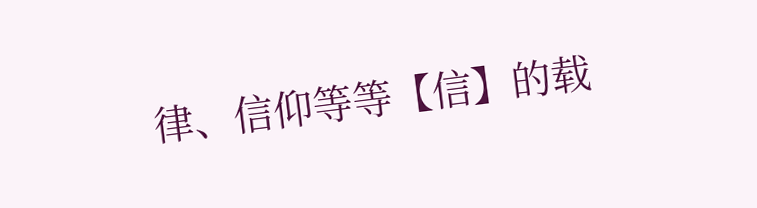律、信仰等等【信】的载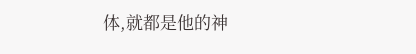体,就都是他的神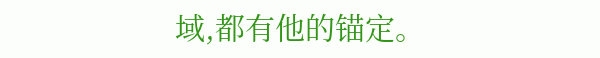域,都有他的锚定。